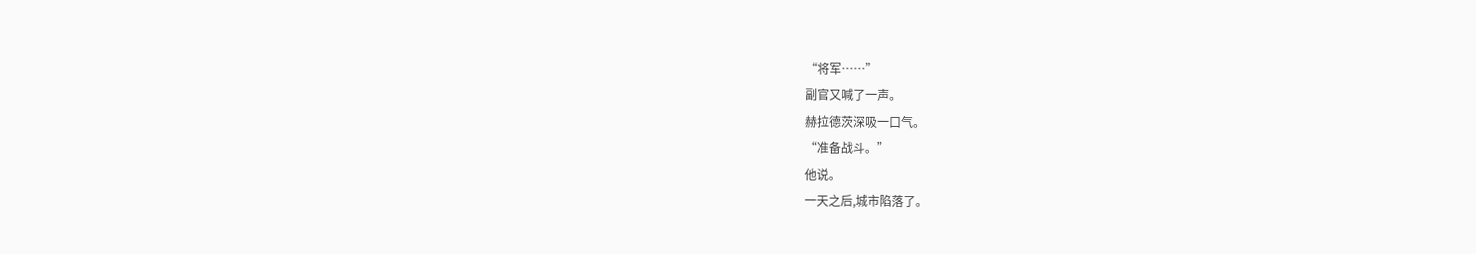“将军……”
副官又喊了一声。
赫拉德茨深吸一口气。
“准备战斗。”
他说。
一天之后,城市陷落了。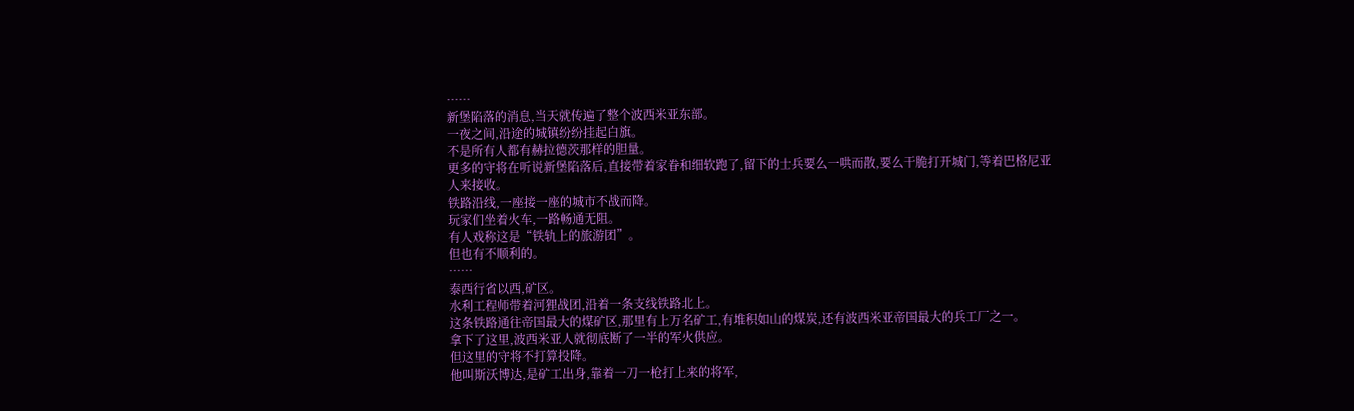……
新堡陷落的消息,当天就传遍了整个波西米亚东部。
一夜之间,沿途的城镇纷纷挂起白旗。
不是所有人都有赫拉德茨那样的胆量。
更多的守将在听说新堡陷落后,直接带着家眷和细软跑了,留下的士兵要么一哄而散,要么干脆打开城门,等着巴格尼亚人来接收。
铁路沿线,一座接一座的城市不战而降。
玩家们坐着火车,一路畅通无阻。
有人戏称这是“铁轨上的旅游团”。
但也有不顺利的。
……
泰西行省以西,矿区。
水利工程师带着河狸战团,沿着一条支线铁路北上。
这条铁路通往帝国最大的煤矿区,那里有上万名矿工,有堆积如山的煤炭,还有波西米亚帝国最大的兵工厂之一。
拿下了这里,波西米亚人就彻底断了一半的军火供应。
但这里的守将不打算投降。
他叫斯沃博达,是矿工出身,靠着一刀一枪打上来的将军,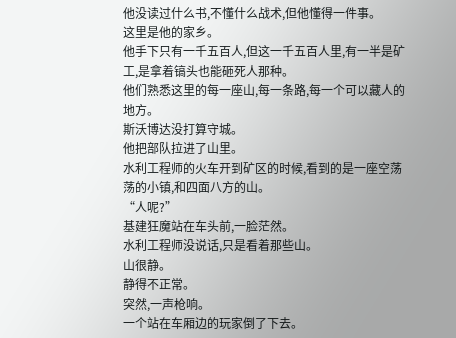他没读过什么书,不懂什么战术,但他懂得一件事。
这里是他的家乡。
他手下只有一千五百人,但这一千五百人里,有一半是矿工,是拿着镐头也能砸死人那种。
他们熟悉这里的每一座山,每一条路,每一个可以藏人的地方。
斯沃博达没打算守城。
他把部队拉进了山里。
水利工程师的火车开到矿区的时候,看到的是一座空荡荡的小镇,和四面八方的山。
“人呢?”
基建狂魔站在车头前,一脸茫然。
水利工程师没说话,只是看着那些山。
山很静。
静得不正常。
突然,一声枪响。
一个站在车厢边的玩家倒了下去。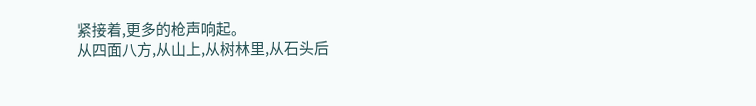紧接着,更多的枪声响起。
从四面八方,从山上,从树林里,从石头后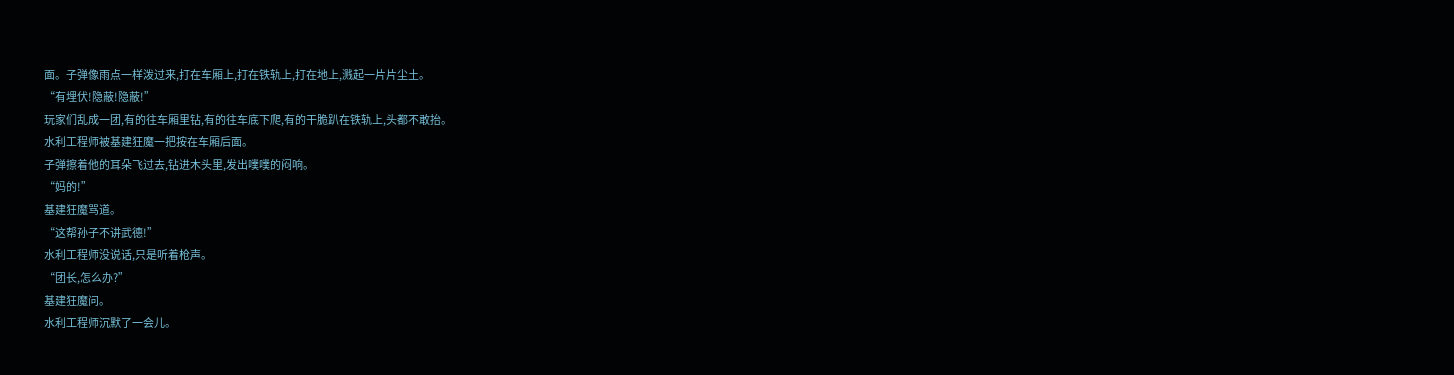面。子弹像雨点一样泼过来,打在车厢上,打在铁轨上,打在地上,溅起一片片尘土。
“有埋伏!隐蔽!隐蔽!”
玩家们乱成一团,有的往车厢里钻,有的往车底下爬,有的干脆趴在铁轨上,头都不敢抬。
水利工程师被基建狂魔一把按在车厢后面。
子弹擦着他的耳朵飞过去,钻进木头里,发出噗噗的闷响。
“妈的!”
基建狂魔骂道。
“这帮孙子不讲武德!”
水利工程师没说话,只是听着枪声。
“团长,怎么办?”
基建狂魔问。
水利工程师沉默了一会儿。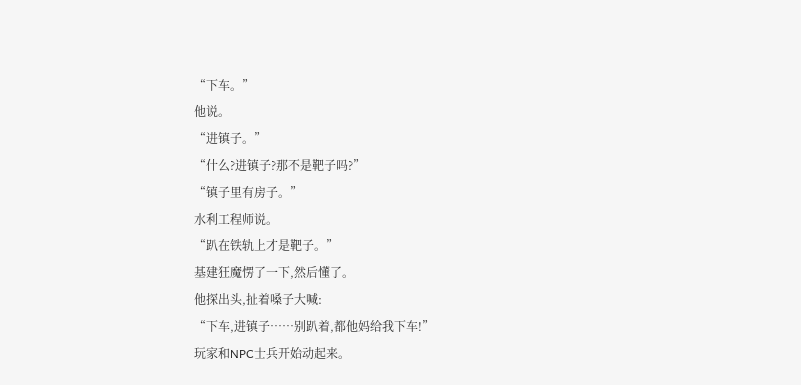“下车。”
他说。
“进镇子。”
“什么?进镇子?那不是靶子吗?”
“镇子里有房子。”
水利工程师说。
“趴在铁轨上才是靶子。”
基建狂魔愣了一下,然后懂了。
他探出头,扯着嗓子大喊:
“下车,进镇子……别趴着,都他妈给我下车!”
玩家和NPC士兵开始动起来。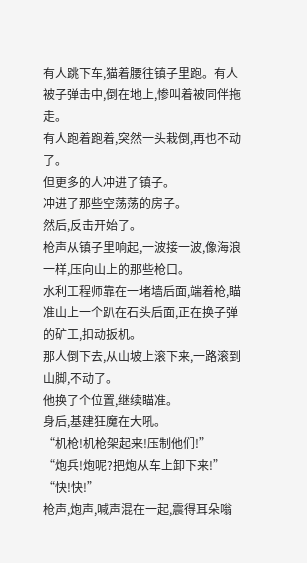有人跳下车,猫着腰往镇子里跑。有人被子弹击中,倒在地上,惨叫着被同伴拖走。
有人跑着跑着,突然一头栽倒,再也不动了。
但更多的人冲进了镇子。
冲进了那些空荡荡的房子。
然后,反击开始了。
枪声从镇子里响起,一波接一波,像海浪一样,压向山上的那些枪口。
水利工程师靠在一堵墙后面,端着枪,瞄准山上一个趴在石头后面,正在换子弹的矿工,扣动扳机。
那人倒下去,从山坡上滚下来,一路滚到山脚,不动了。
他换了个位置,继续瞄准。
身后,基建狂魔在大吼。
“机枪!机枪架起来!压制他们!”
“炮兵!炮呢?把炮从车上卸下来!”
“快!快!”
枪声,炮声,喊声混在一起,震得耳朵嗡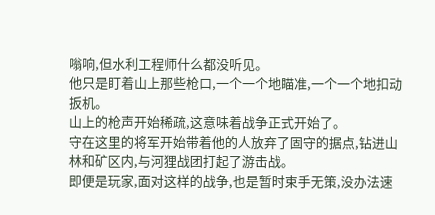嗡响,但水利工程师什么都没听见。
他只是盯着山上那些枪口,一个一个地瞄准,一个一个地扣动扳机。
山上的枪声开始稀疏,这意味着战争正式开始了。
守在这里的将军开始带着他的人放弃了固守的据点,钻进山林和矿区内,与河狸战团打起了游击战。
即便是玩家,面对这样的战争,也是暂时束手无策,没办法速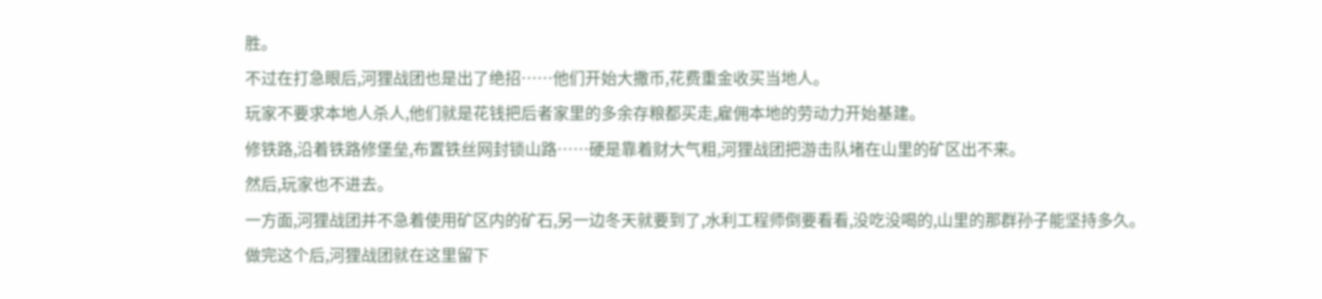胜。
不过在打急眼后,河狸战团也是出了绝招……他们开始大撒币,花费重金收买当地人。
玩家不要求本地人杀人,他们就是花钱把后者家里的多余存粮都买走,雇佣本地的劳动力开始基建。
修铁路,沿着铁路修堡垒,布置铁丝网封锁山路……硬是靠着财大气粗,河狸战团把游击队堵在山里的矿区出不来。
然后,玩家也不进去。
一方面,河狸战团并不急着使用矿区内的矿石,另一边冬天就要到了,水利工程师倒要看看,没吃没喝的,山里的那群孙子能坚持多久。
做完这个后,河狸战团就在这里留下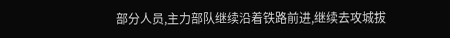部分人员,主力部队继续沿着铁路前进,继续去攻城拔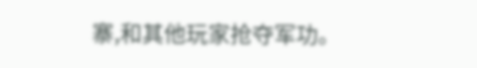寨,和其他玩家抢夺军功。